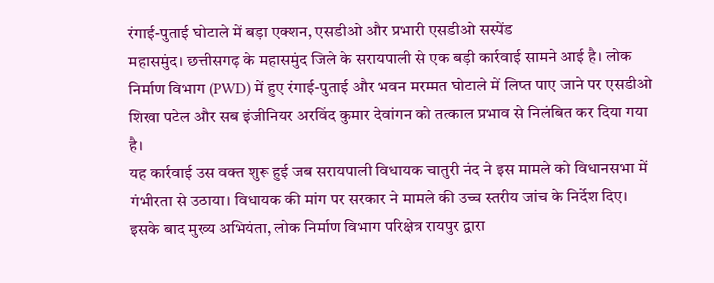रंगाई-पुताई घोटाले में बड़ा एक्शन, एसडीओ और प्रभारी एसडीओ सस्पेंड
महासमुंद। छत्तीसगढ़ के महासमुंद जिले के सरायपाली से एक बड़ी कार्रवाई सामने आई है। लोक निर्माण विभाग (PWD) में हुए रंगाई-पुताई और भवन मरम्मत घोटाले में लिप्त पाए जाने पर एसडीओ शिखा पटेल और सब इंजीनियर अरविंद कुमार देवांगन को तत्काल प्रभाव से निलंबित कर दिया गया है।
यह कार्रवाई उस वक्त शुरू हुई जब सरायपाली विधायक चातुरी नंद ने इस मामले को विधानसभा में गंभीरता से उठाया। विधायक की मांग पर सरकार ने मामले की उच्च स्तरीय जांच के निर्देश दिए। इसके बाद मुख्य अभियंता, लोक निर्माण विभाग परिक्षेत्र रायपुर द्वारा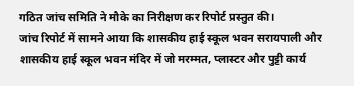गठित जांच समिति ने मौके का निरीक्षण कर रिपोर्ट प्रस्तुत की।
जांच रिपोर्ट में सामने आया कि शासकीय हाई स्कूल भवन सरायपाली और शासकीय हाई स्कूल भवन मंदिर में जो मरम्मत, प्लास्टर और पुट्टी कार्य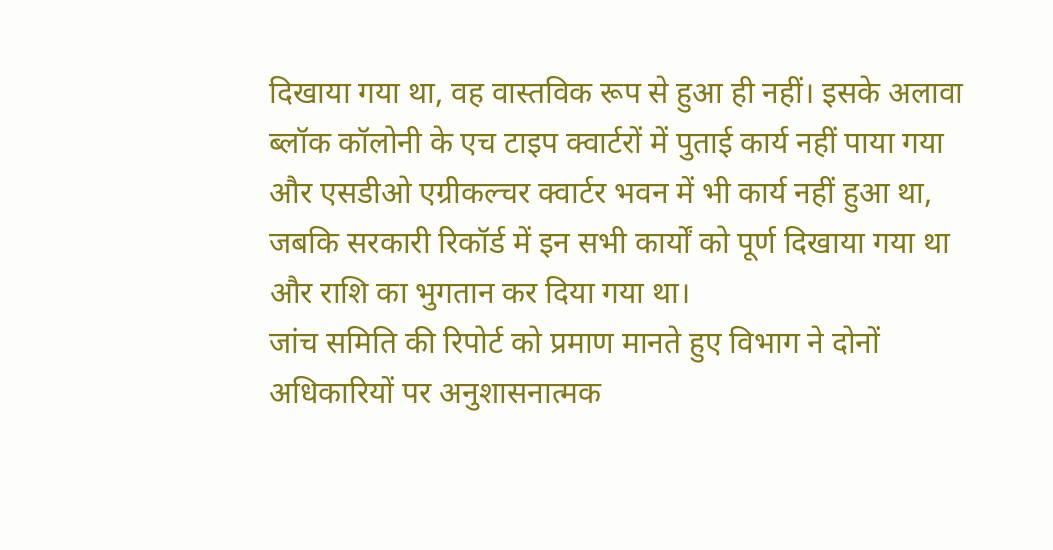दिखाया गया था, वह वास्तविक रूप से हुआ ही नहीं। इसके अलावा ब्लॉक कॉलोनी के एच टाइप क्वार्टरों में पुताई कार्य नहीं पाया गया और एसडीओ एग्रीकल्चर क्वार्टर भवन में भी कार्य नहीं हुआ था, जबकि सरकारी रिकॉर्ड में इन सभी कार्यों को पूर्ण दिखाया गया था और राशि का भुगतान कर दिया गया था।
जांच समिति की रिपोर्ट को प्रमाण मानते हुए विभाग ने दोनों अधिकारियों पर अनुशासनात्मक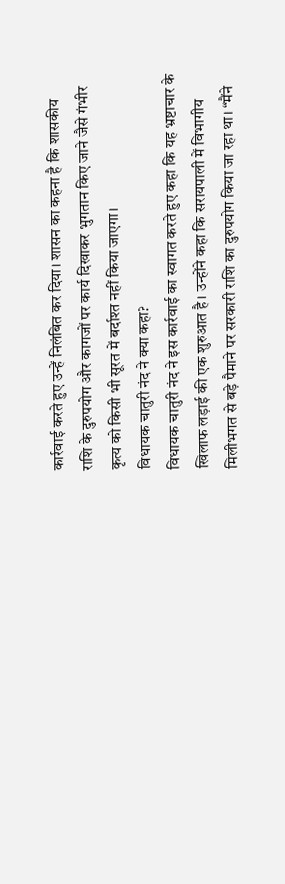कार्रवाई करते हुए उन्हें निलंबित कर दिया। शासन का कहना है कि शासकीय राशि के दुरुपयोग और कागजों पर कार्य दिखाकर भुगतान किए जाने जैसे गंभीर कृत्य को किसी भी सूरत में बर्दाश्त नहीं किया जाएगा।
विधायक चातुरी नंद ने क्या कहा?
विधायक चातुरी नंद ने इस कार्रवाई का स्वागत करते हुए कहा कि यह भ्रष्टाचार के खिलाफ लड़ाई की एक शुरुआत है। उन्होंने कहा कि सरायपाली में विभागीय मिलीभगत से बड़े पैमाने पर सरकारी राशि का दुरुपयोग किया जा रहा था। “मैंने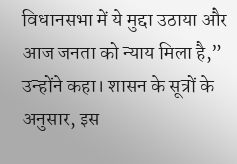विधानसभा में ये मुद्दा उठाया और आज जनता को न्याय मिला है,” उन्होंने कहा। शासन के सूत्रों के अनुसार, इस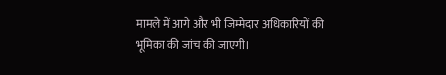मामले में आगे और भी जिम्मेदार अधिकारियों की भूमिका की जांच की जाएगी।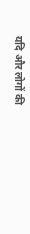यदि और लोगों की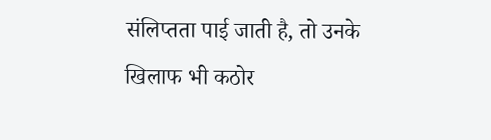संलिप्तता पाई जाती है, तो उनके खिलाफ भी कठोर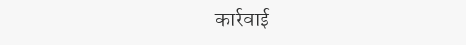कार्रवाई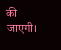की जाएगी।